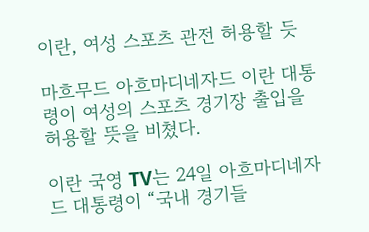이란, 여성 스포츠 관전 허용할 듯

마흐무드 아흐마디네자드 이란 대통령이 여성의 스포츠 경기장 출입을 허용할 뜻을 비쳤다.

이란 국영 TV는 24일 아흐마디네자드 대통령이 “국내 경기들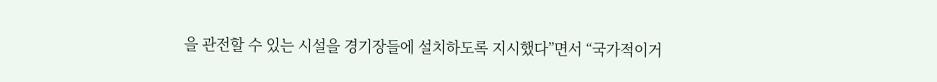을 관전할 수 있는 시설을 경기장들에 설치하도록 지시했다”면서 “국가적이거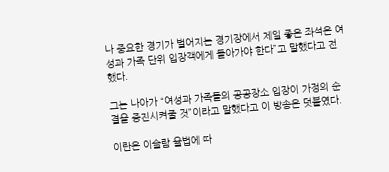나 중요한 경기가 벌어지는 경기장에서 제일 좋은 좌석은 여성과 가족 단위 입장객에게 돌아가야 한다”고 말했다고 전했다.

그는 나아가 “여성과 가족들의 공공장소 입장이 가정의 순결을 증진시켜줄 것”이라고 말했다고 이 방송은 덧붙였다.

이란은 이슬람 율법에 따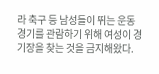라 축구 등 남성들이 뛰는 운동경기를 관람하기 위해 여성이 경기장을 찾는 것을 금지해왔다.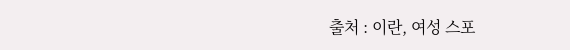출처 : 이란, 여성 스포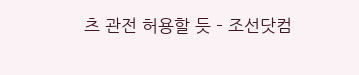츠 관전 허용할 듯 – 조선닷컴